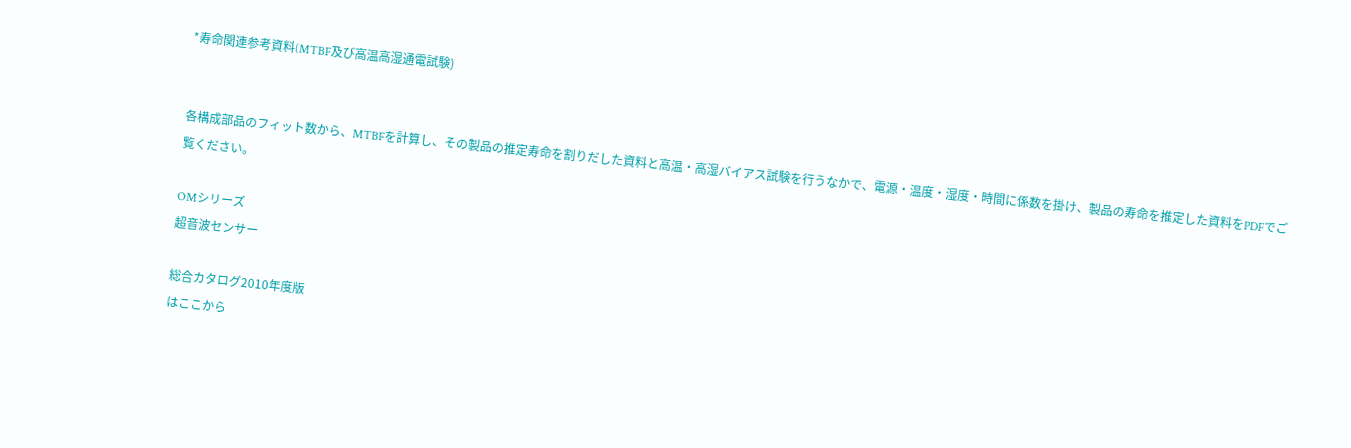*寿命関連参考資料(MTBF及び高温高湿通電試験)


各構成部品のフィット数から、MTBFを計算し、その製品の推定寿命を割りだした資料と高温・高湿バイアス試験を行うなかで、電源・温度・湿度・時間に係数を掛け、製品の寿命を推定した資料をPDFでご覧ください。

OMシリーズ
超音波センサー

総合カタログ2010年度版
はここから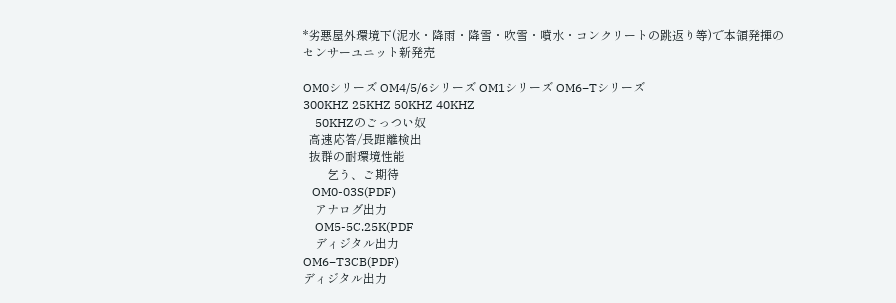*劣悪屋外環境下(泥水・降雨・降雪・吹雪・噴水・コンクリートの跳返り等)で本領発揮の
センサーユニット新発売

OM0シリーズ OM4/5/6シリーズ OM1シリーズ OM6−Tシリーズ
300KHZ 25KHZ 50KHZ 40KHZ
    50KHZのごっつい奴
  高速応答/長距離検出
  抜群の耐環境性能
        乞う、ご期待
   OM0-03S(PDF)
    アナログ出力
    OM5-5C.25K(PDF
    ディジタル出力
OM6−T3CB(PDF)
ディジタル出力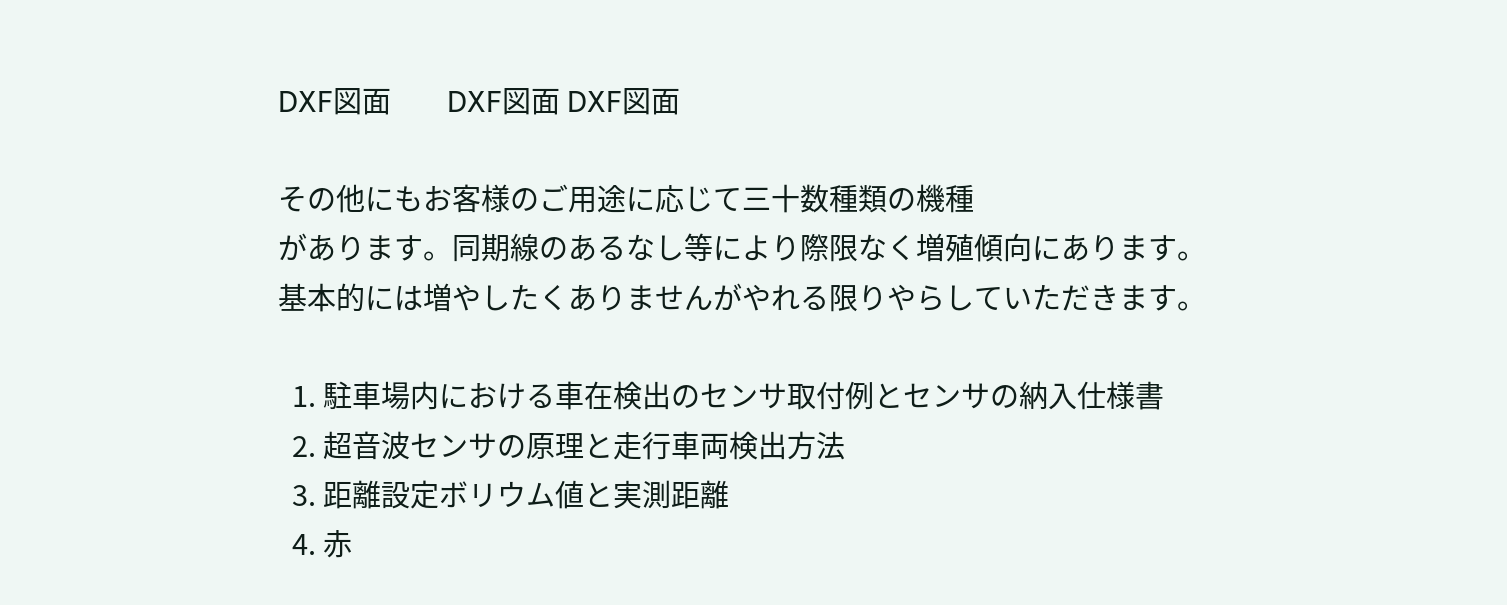DXF図面        DXF図面 DXF図面

その他にもお客様のご用途に応じて三十数種類の機種
があります。同期線のあるなし等により際限なく増殖傾向にあります。
基本的には増やしたくありませんがやれる限りやらしていただきます。

  1. 駐車場内における車在検出のセンサ取付例とセンサの納入仕様書
  2. 超音波センサの原理と走行車両検出方法
  3. 距離設定ボリウム値と実測距離
  4. 赤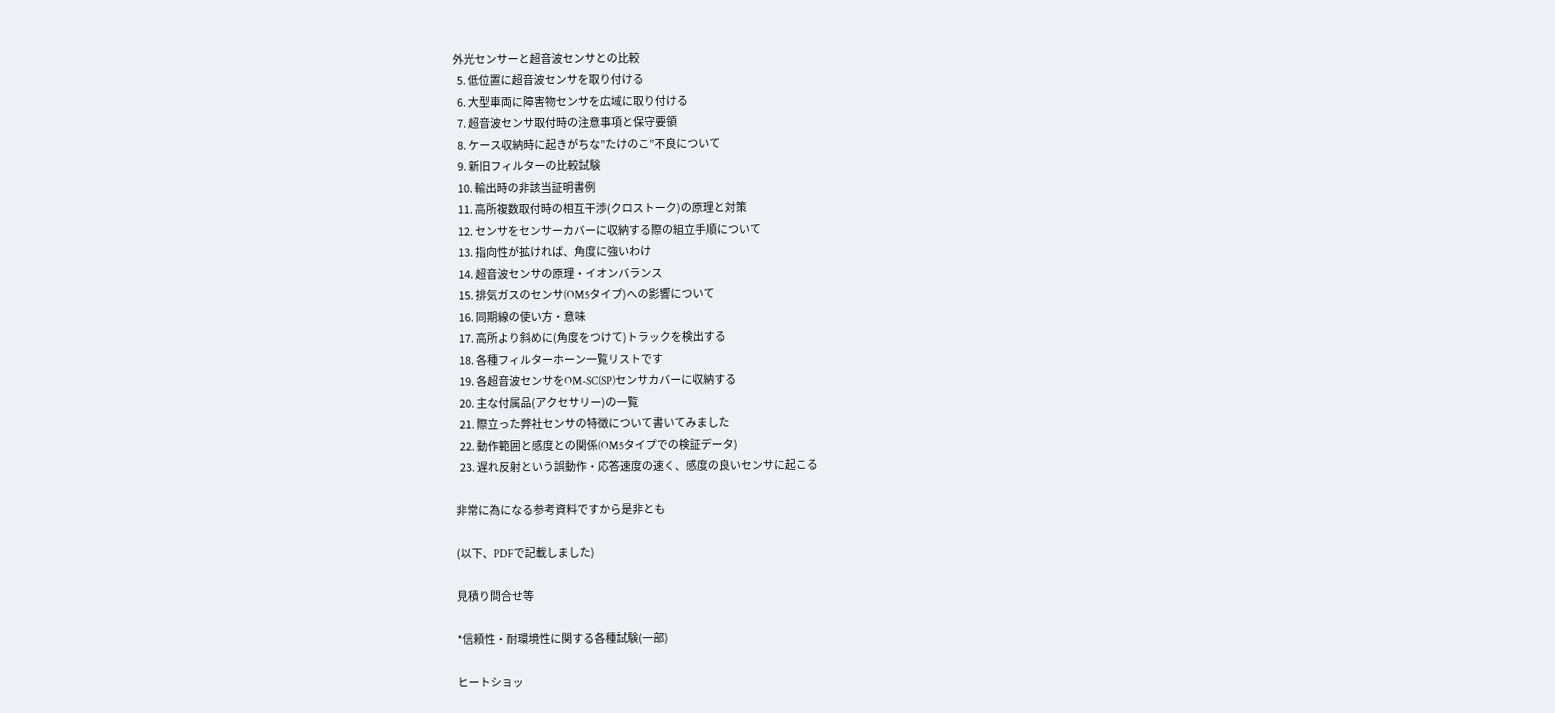外光センサーと超音波センサとの比較
  5. 低位置に超音波センサを取り付ける
  6. 大型車両に障害物センサを広域に取り付ける
  7. 超音波センサ取付時の注意事項と保守要領
  8. ケース収納時に起きがちな”たけのこ”不良について
  9. 新旧フィルターの比較試験
  10. 輸出時の非該当証明書例
  11. 高所複数取付時の相互干渉(クロストーク)の原理と対策
  12. センサをセンサーカバーに収納する際の組立手順について
  13. 指向性が拡ければ、角度に強いわけ
  14. 超音波センサの原理・イオンバランス
  15. 排気ガスのセンサ(OM5タイプ)への影響について
  16. 同期線の使い方・意味
  17. 高所より斜めに(角度をつけて)トラックを検出する
  18. 各種フィルターホーン一覧リストです
  19. 各超音波センサをOM-SC(SP)センサカバーに収納する
  20. 主な付属品(アクセサリー)の一覧
  21. 際立った弊社センサの特徴について書いてみました
  22. 動作範囲と感度との関係(OM5タイプでの検証データ)
  23. 遅れ反射という誤動作・応答速度の速く、感度の良いセンサに起こる

非常に為になる参考資料ですから是非とも

(以下、PDFで記載しました)

見積り問合せ等

*信頼性・耐環境性に関する各種試験(一部)

ヒートショッ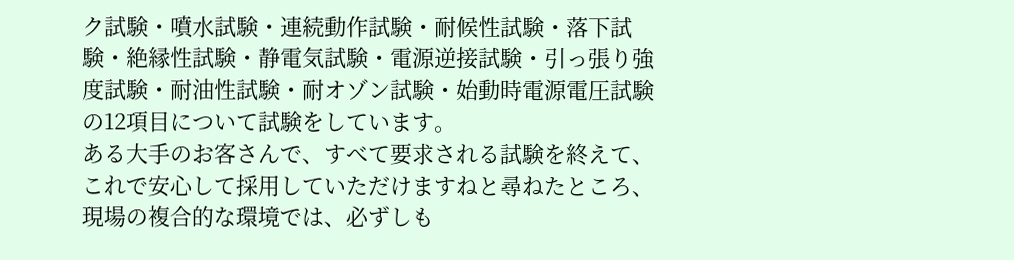ク試験・噴水試験・連続動作試験・耐候性試験・落下試験・絶縁性試験・静電気試験・電源逆接試験・引っ張り強度試験・耐油性試験・耐オゾン試験・始動時電源電圧試験の12項目について試験をしています。
ある大手のお客さんで、すべて要求される試験を終えて、これで安心して採用していただけますねと尋ねたところ、現場の複合的な環境では、必ずしも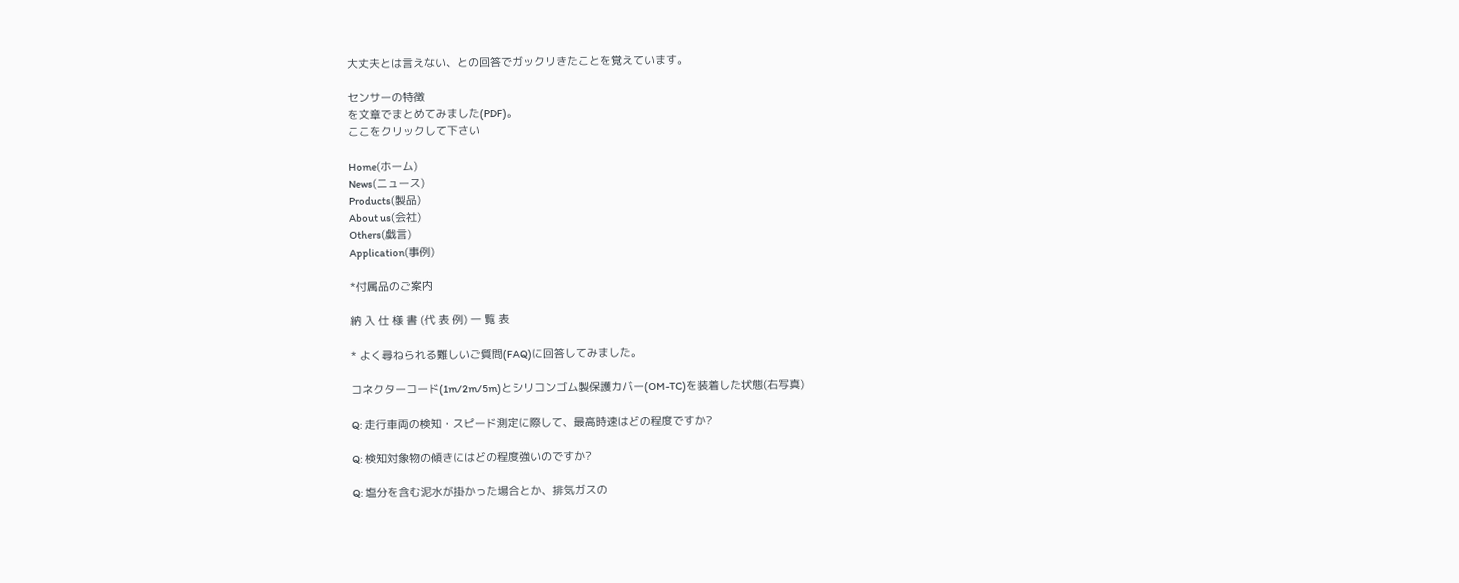大丈夫とは言えない、との回答でガックリきたことを覚えています。

センサーの特徴
を文章でまとめてみました(PDF)。
ここをクリックして下さい

Home(ホーム)
News(ニュース)
Products(製品)
About us(会社)
Others(戯言)
Application(事例)

*付属品のご案内

納 入 仕 様 書 (代 表 例) 一 覧 表

* よく尋ねられる難しいご質問(FAQ)に回答してみました。

コネクターコード(1m/2m/5m)とシリコンゴム製保護カバー(OM-TC)を装着した状態(右写真)

Q: 走行車両の検知・スピード測定に際して、最高時速はどの程度ですか?

Q: 検知対象物の傾きにはどの程度強いのですか?

Q: 塩分を含む泥水が掛かった場合とか、排気ガスの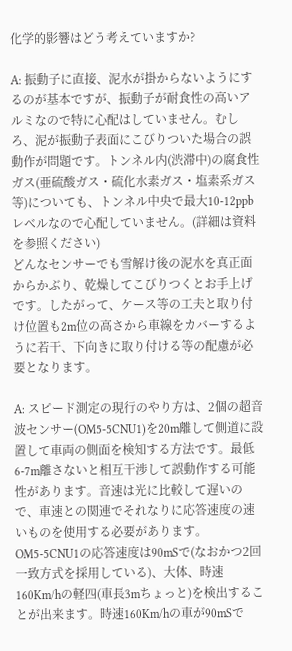化学的影響はどう考えていますか?

A: 振動子に直接、泥水が掛からないようにするのが基本ですが、振動子が耐食性の高いアルミなので特に心配はしていません。むしろ、泥が振動子表面にこびりついた場合の誤動作が問題です。トンネル内(渋滞中)の腐食性ガス(亜硫酸ガス・硫化水素ガス・塩素系ガス等)についても、トンネル中央で最大10-12ppbレベルなので心配していません。(詳細は資料を参照ください)
どんなセンサーでも雪解け後の泥水を真正面からかぶり、乾燥してこびりつくとお手上げです。したがって、ケース等の工夫と取り付け位置も2m位の高さから車線をカバーするように若干、下向きに取り付ける等の配慮が必要となります。

A: スピード測定の現行のやり方は、2個の超音波センサー(OM5-5CNU1)を20m離して側道に設置して車両の側面を検知する方法です。最低6-7m離さないと相互干渉して誤動作する可能性があります。音速は光に比較して遅いので、車速との関連でそれなりに応答速度の速いものを使用する必要があります。
OM5-5CNU1の応答速度は90mSで(なおかつ2回一致方式を採用している)、大体、時速160Km/hの軽四(車長3mちょっと)を検出することが出来ます。時速160Km/hの車が90mSで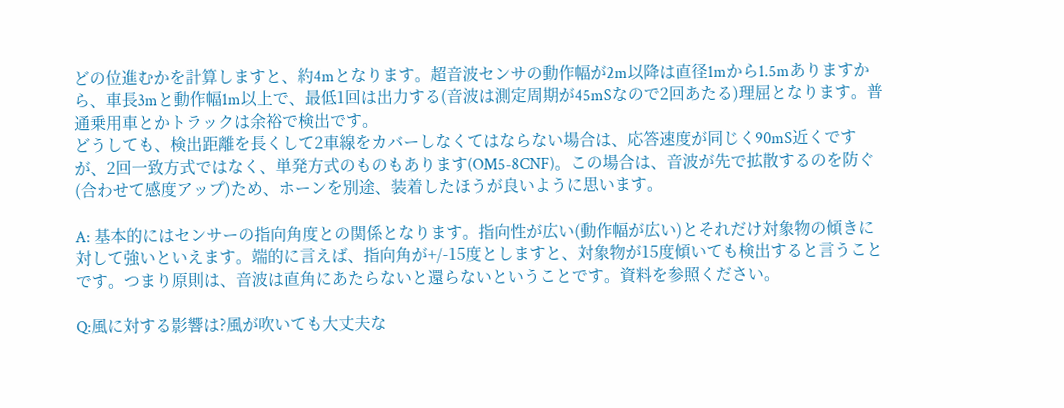どの位進むかを計算しますと、約4mとなります。超音波センサの動作幅が2m以降は直径1mから1.5mありますから、車長3mと動作幅1m以上で、最低1回は出力する(音波は測定周期が45mSなので2回あたる)理屈となります。普通乗用車とかトラックは余裕で検出です。
どうしても、検出距離を長くして2車線をカバーしなくてはならない場合は、応答速度が同じく90mS近くですが、2回一致方式ではなく、単発方式のものもあります(OM5-8CNF)。この場合は、音波が先で拡散するのを防ぐ(合わせて感度アップ)ため、ホーンを別途、装着したほうが良いように思います。

A: 基本的にはセンサーの指向角度との関係となります。指向性が広い(動作幅が広い)とそれだけ対象物の傾きに対して強いといえます。端的に言えば、指向角が+/-15度としますと、対象物が15度傾いても検出すると言うことです。つまり原則は、音波は直角にあたらないと還らないということです。資料を参照ください。

Q:風に対する影響は?風が吹いても大丈夫な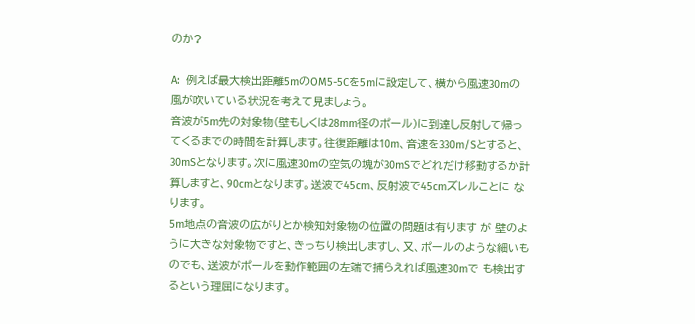のか?

A:  例えば最大検出距離5mのOM5-5Cを5mに設定して、横から風速30mの 風が吹いている状況を考えて見ましょう。
音波が5m先の対象物(壁もしくは28mm径のポール)に到達し反射して帰っ てくるまでの時間を計算します。往復距離は10m、音速を330m/Sとすると、 30mSとなります。次に風速30mの空気の塊が30mSでどれだけ移動するか計 算しますと、90cmとなります。送波で45cm、反射波で45cmズレルことに なります。
5m地点の音波の広がりとか検知対象物の位置の問題は有ります が 壁のように大きな対象物ですと、きっちり検出しますし、又、ポールのような細いものでも、送波がポールを動作範囲の左端で捕らえれば風速30mで も検出するという理屈になります。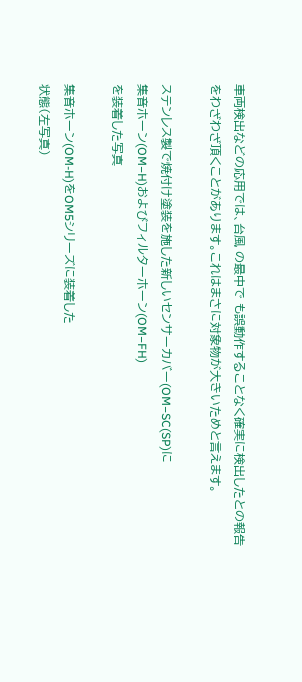車両検出などの応用では、台風 の最中で も誤動作することなく確実に検出したとの報告をわざわざ頂くことがあります。これはまさに対象物が大きいためと言えます。

ステンレス製で焼付け塗装を施した新しいセンサーカバー(OM−SC(SP)に
集音ホーン(OM−H)およびフィルターホーン(OM−FH)
を装着した写真

集音ホーン(OM-H)をOM5シリーズに装着した
状態(左写真)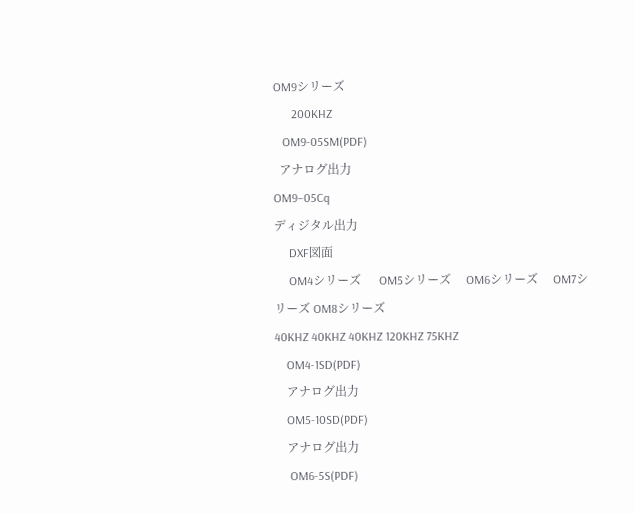OM9シリーズ
      200KHZ
   OM9-05SM(PDF)
  アナログ出力
OM9−05Cq
ディジタル出力
     DXF図面
     OM4シリーズ      OM5シリーズ     OM6シリーズ     OM7シリーズ OM8シリーズ
40KHZ 40KHZ 40KHZ 120KHZ 75KHZ
    OM4-1SD(PDF)
    アナログ出力
    OM5-10SD(PDF)
    アナログ出力
     OM6-5S(PDF)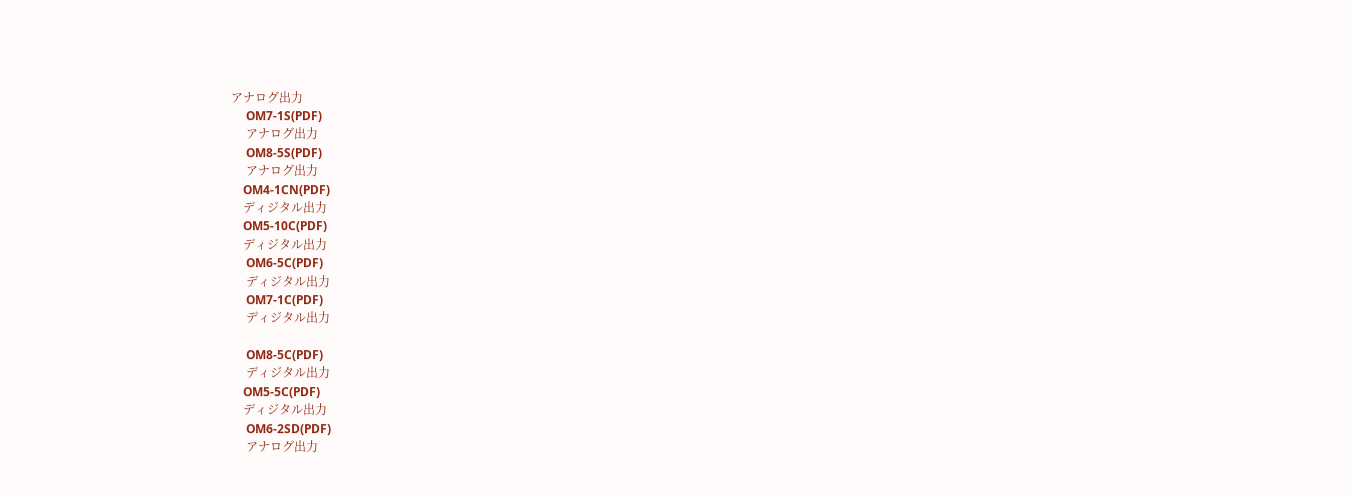アナログ出力
     OM7-1S(PDF)
     アナログ出力
     OM8-5S(PDF)
     アナログ出力
    OM4-1CN(PDF)
    ディジタル出力
    OM5-10C(PDF)
    ディジタル出力
     OM6-5C(PDF)
     ディジタル出力
     OM7-1C(PDF)
     ディジタル出力

     OM8-5C(PDF)
     ディジタル出力
    OM5-5C(PDF)
    ディジタル出力
     OM6-2SD(PDF)
     アナログ出力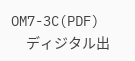OM7-3C(PDF)
     ディジタル出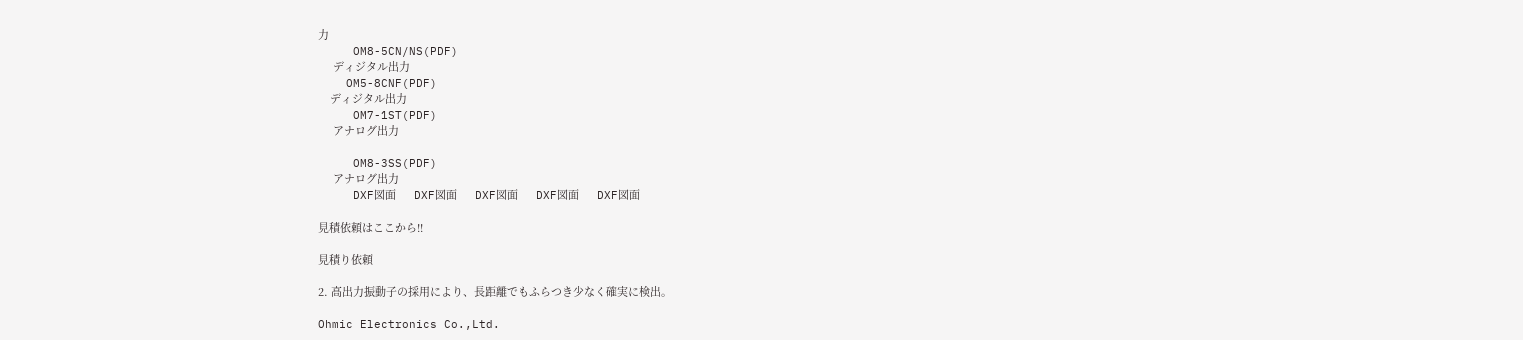力
     OM8-5CN/NS(PDF)
     ディジタル出力
    OM5-8CNF(PDF)
    ディジタル出力
     OM7-1ST(PDF)
     アナログ出力

     OM8-3SS(PDF)
     アナログ出力
     DXF図面      DXF図面      DXF図面      DXF図面      DXF図面

見積依頼はここから!!

見積り依頼

2. 高出力振動子の採用により、長距離でもふらつき少なく確実に検出。

Ohmic Electronics Co.,Ltd.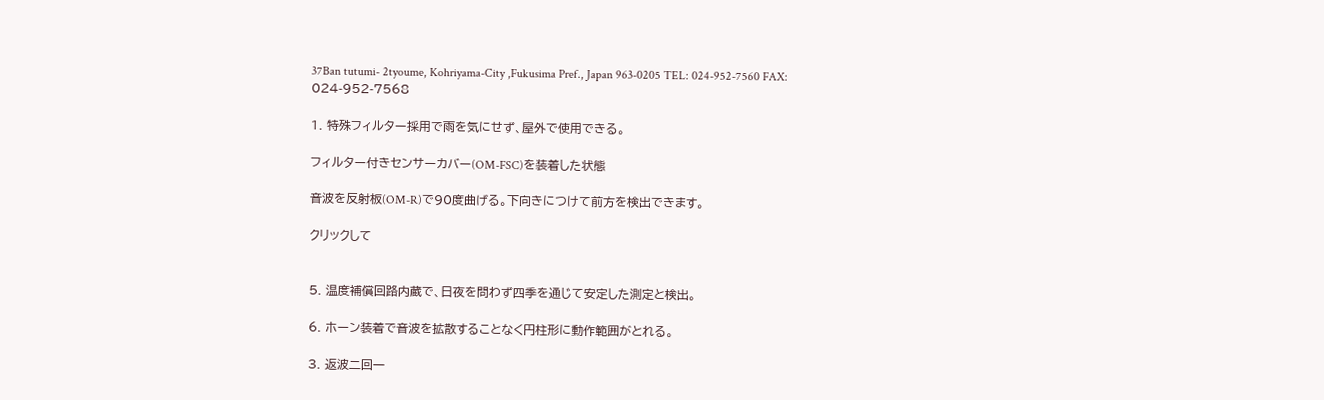37Ban tutumi- 2tyoume, Kohriyama-City ,Fukusima Pref., Japan 963-0205 TEL: 024-952-7560 FAX: 024-952-7568

1. 特殊フィルター採用で雨を気にせず、屋外で使用できる。

フィルター付きセンサーカバー(OM-FSC)を装着した状態

音波を反射板(OM-R)で90度曲げる。下向きにつけて前方を検出できます。

クリックして


5. 温度補償回路内蔵で、日夜を問わず四季を通じて安定した測定と検出。

6. ホーン装着で音波を拡散することなく円柱形に動作範囲がとれる。

3. 返波二回一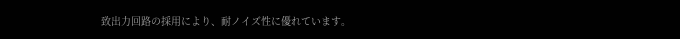致出力回路の採用により、耐ノイズ性に優れています。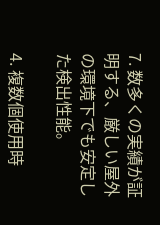7. 数多くの実績が証明する、厳しい屋外の環境下でも安定した検出性能。

4. 複数個使用時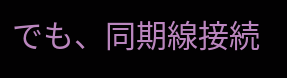でも、同期線接続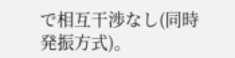で相互干渉なし(同時発振方式)。